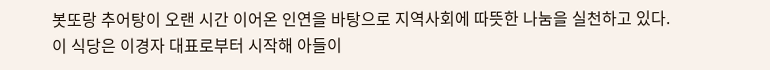봇또랑 추어탕이 오랜 시간 이어온 인연을 바탕으로 지역사회에 따뜻한 나눔을 실천하고 있다.
이 식당은 이경자 대표로부터 시작해 아들이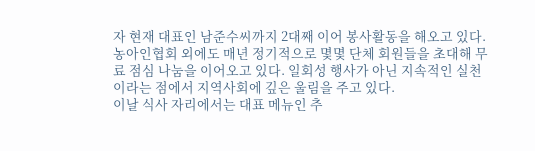자 현재 대표인 남준수씨까지 2대째 이어 봉사활동을 해오고 있다. 농아인협회 외에도 매년 정기적으로 몇몇 단체 회원들을 초대해 무료 점심 나눔을 이어오고 있다. 일회성 행사가 아닌 지속적인 실천이라는 점에서 지역사회에 깊은 울림을 주고 있다.
이날 식사 자리에서는 대표 메뉴인 추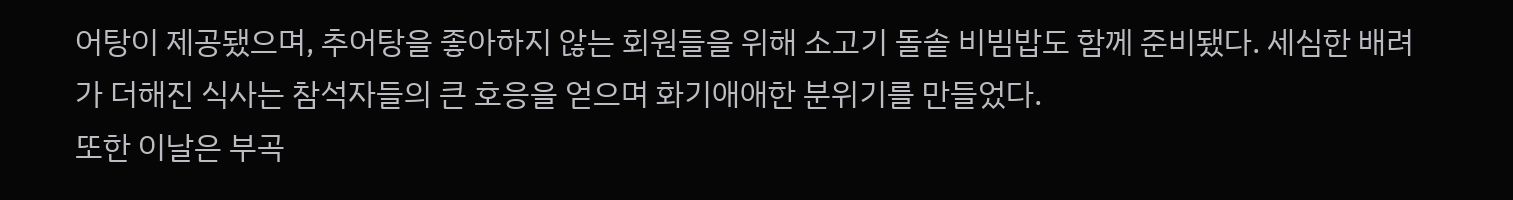어탕이 제공됐으며, 추어탕을 좋아하지 않는 회원들을 위해 소고기 돌솥 비빔밥도 함께 준비됐다. 세심한 배려가 더해진 식사는 참석자들의 큰 호응을 얻으며 화기애애한 분위기를 만들었다.
또한 이날은 부곡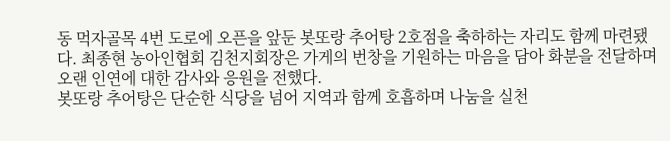동 먹자골목 4번 도로에 오픈을 앞둔 봇또랑 추어탕 2호점을 축하하는 자리도 함께 마련됐다. 최종현 농아인협회 김천지회장은 가게의 번창을 기원하는 마음을 담아 화분을 전달하며 오랜 인연에 대한 감사와 응원을 전했다.
봇또랑 추어탕은 단순한 식당을 넘어 지역과 함께 호흡하며 나눔을 실천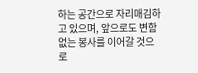하는 공간으로 자리매김하고 있으며, 앞으로도 변함없는 봉사를 이어갈 것으로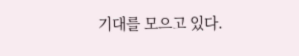기대를 모으고 있다.